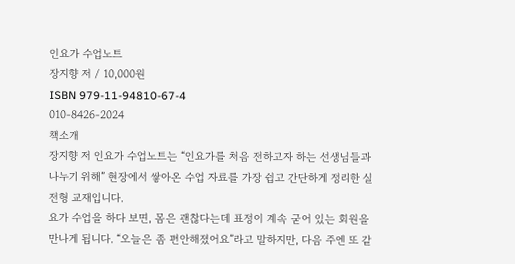인요가 수업노트
장지향 저 / 10,000원
ISBN 979-11-94810-67-4
010-8426-2024
책소개
장지향 저 인요가 수업노트는 “인요가를 처음 전하고자 하는 선생님들과 나누기 위해” 현장에서 쌓아온 수업 자료를 가장 쉽고 간단하게 정리한 실전형 교재입니다.
요가 수업을 하다 보면, 몸은 괜찮다는데 표정이 계속 굳어 있는 회원을 만나게 됩니다. “오늘은 좀 편안해졌어요”라고 말하지만, 다음 주엔 또 같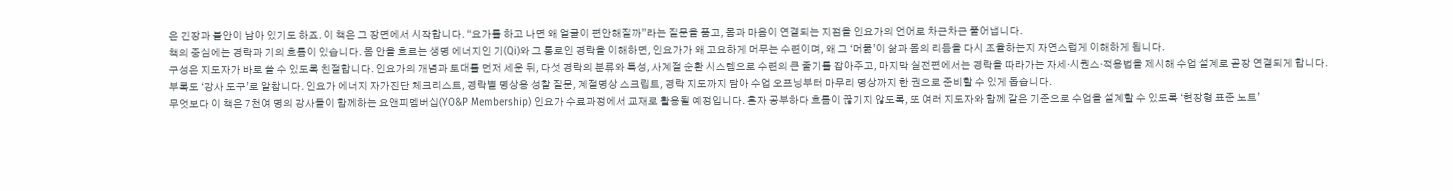은 긴장과 불안이 남아 있기도 하죠. 이 책은 그 장면에서 시작합니다. “요가를 하고 나면 왜 얼굴이 편안해질까”라는 질문을 품고, 몸과 마음이 연결되는 지점을 인요가의 언어로 차근차근 풀어냅니다.
책의 중심에는 경락과 기의 흐름이 있습니다. 몸 안을 흐르는 생명 에너지인 기(Qi)와 그 통로인 경락을 이해하면, 인요가가 왜 고요하게 머무는 수련이며, 왜 그 ‘머묾’이 삶과 몸의 리듬을 다시 조율하는지 자연스럽게 이해하게 됩니다.
구성은 지도자가 바로 쓸 수 있도록 친절합니다. 인요가의 개념과 토대를 먼저 세운 뒤, 다섯 경락의 분류와 특성, 사계절 순환 시스템으로 수련의 큰 줄기를 잡아주고, 마지막 실전편에서는 경락을 따라가는 자세·시퀀스·적용법을 제시해 수업 설계로 곧장 연결되게 합니다.
부록도 ‘강사 도구’로 알찹니다. 인요가 에너지 자가진단 체크리스트, 경락별 명상용 성찰 질문, 계절명상 스크립트, 경락 지도까지 담아 수업 오프닝부터 마무리 명상까지 한 권으로 준비할 수 있게 돕습니다.
무엇보다 이 책은 7천여 명의 강사들이 함께하는 요앤피멤버십(YO&P Membership) 인요가 수료과정에서 교재로 활용될 예정입니다. 혼자 공부하다 흐름이 끊기지 않도록, 또 여러 지도자와 함께 같은 기준으로 수업을 설계할 수 있도록 ‘현장형 표준 노트’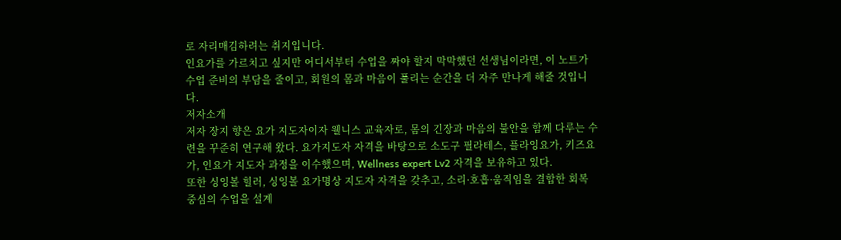로 자리매김하려는 취지입니다.
인요가를 가르치고 싶지만 어디서부터 수업을 짜야 할지 막막했던 선생님이라면, 이 노트가 수업 준비의 부담을 줄이고, 회원의 몸과 마음이 풀리는 순간을 더 자주 만나게 해줄 것입니다.
저자소개
저자 장지 향은 요가 지도자이자 웰니스 교육자로, 몸의 긴장과 마음의 불안을 함께 다루는 수련을 꾸준히 연구해 왔다. 요가지도자 자격을 바탕으로 소도구 필라테스, 플라잉요가, 키즈요가, 인요가 지도자 과정을 이수했으며, Wellness expert Lv2 자격을 보유하고 있다.
또한 싱잉볼 힐러, 싱잉볼 요가명상 지도자 자격을 갖추고, 소리·호흡·움직임을 결합한 회복 중심의 수업을 설계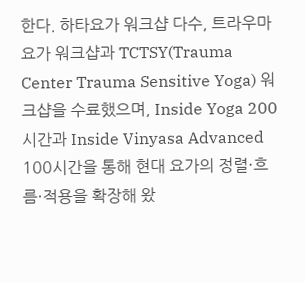한다. 하타요가 워크샵 다수, 트라우마요가 워크샵과 TCTSY(Trauma Center Trauma Sensitive Yoga) 워크샵을 수료했으며, Inside Yoga 200시간과 Inside Vinyasa Advanced 100시간을 통해 현대 요가의 정렬·흐름·적용을 확장해 왔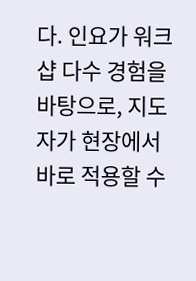다. 인요가 워크샵 다수 경험을 바탕으로, 지도자가 현장에서 바로 적용할 수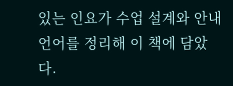있는 인요가 수업 설계와 안내 언어를 정리해 이 책에 담았다.